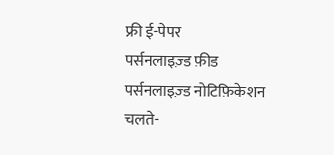फ्री ई-पेपर
पर्सनलाइज़्ड फ़ीड
पर्सनलाइज़्ड नोटिफ़िकेशन
चलते-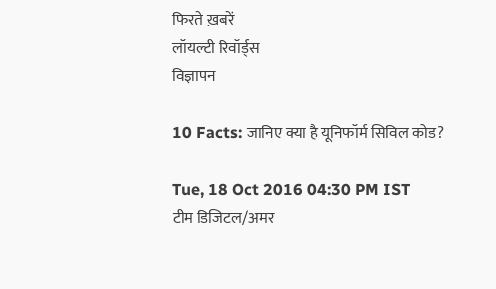फिरते ख़बरें
लॉयल्टी रिवॉर्ड्स
विज्ञापन

10 Facts: जानिए क्या है यूनिफॉर्म सिविल कोड?

Tue, 18 Oct 2016 04:30 PM IST
टीम डिजिटल/अमर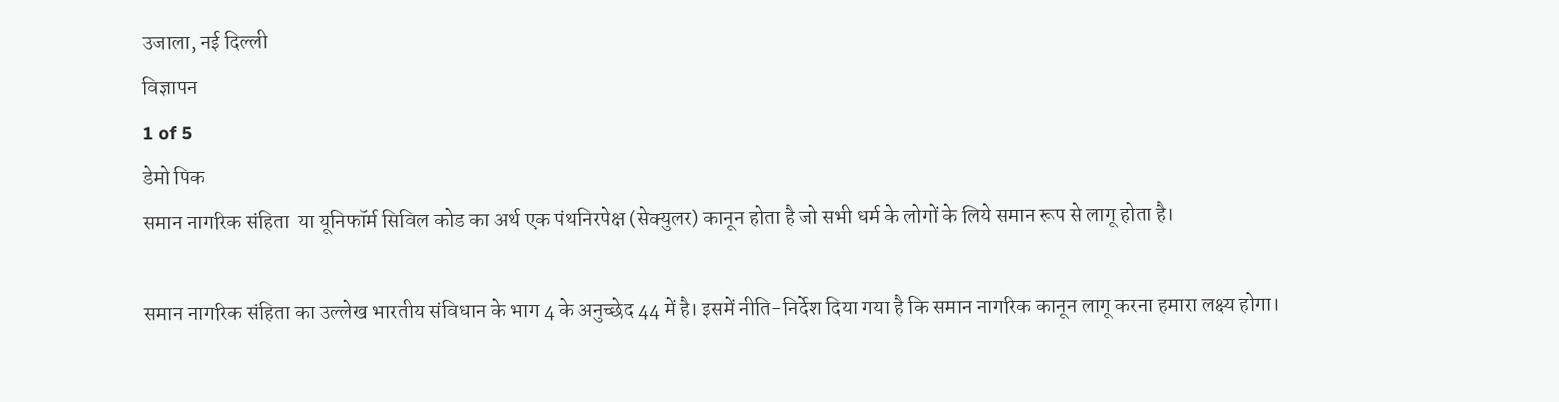उजाला, नई दिल्ली
विज्ञापन
1 of 5
डेमो पिक
समान नागरिक संहिता  या यूनिफॉर्म सिविल कोड का अर्थ एक पंथनिरपेक्ष (सेक्युलर) कानून होता है जो सभी धर्म के लोगों के लिये समान रूप से लागू होता है।

समान नागरिक संहिता का उल्लेख भारतीय संविधान के भाग 4 के अनुच्छेद 44 में है। इसमें नीति-निर्देश दिया गया है कि समान नागरिक कानून लागू करना हमारा लक्ष्य होगा।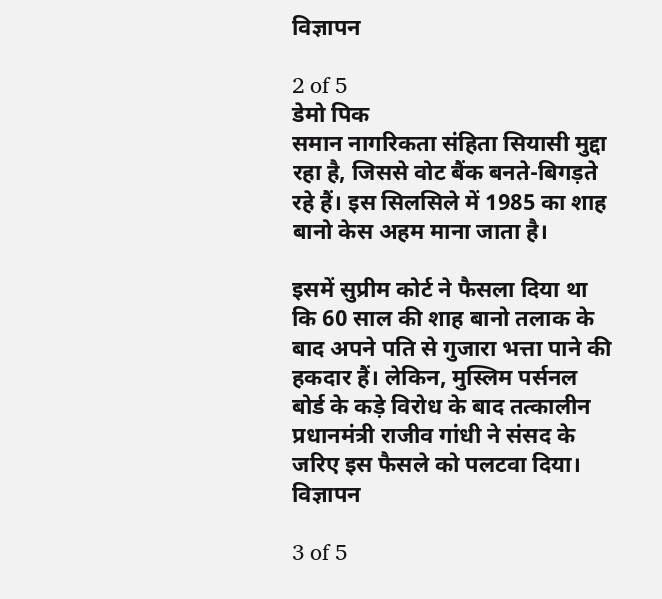विज्ञापन

2 of 5
डेमो पिक
समान नागरिकता संहिता सियासी मुद्दा रहा है, जिससे वोट बैंक बनते-बिगड़ते रहे हैं। इस सिलसिले में 1985 का शाह बानो केस अहम माना जाता है।

इसमें सुप्रीम कोर्ट ने फैसला दिया था कि 60 साल की शाह बानो तलाक के बाद अपने पति से गुजारा भत्ता पाने की हकदार हैं। लेकिन, मुस्लिम पर्सनल बोर्ड के कड़े विरोध के बाद तत्कालीन प्रधानमंत्री राजीव गांधी ने संसद के जरिए इस फैसले को पलटवा दिया।
विज्ञापन

3 of 5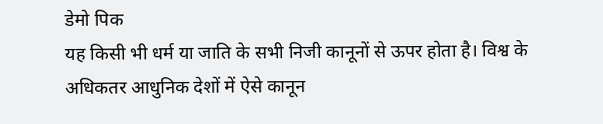डेमो पिक
यह किसी भी धर्म या जाति के सभी निजी कानूनों से ऊपर होता है। विश्व के अधिकतर आधुनिक देशों में ऐसे कानून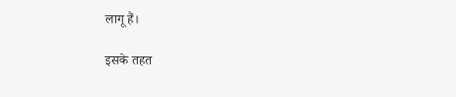लागू हैं।

इसके तहत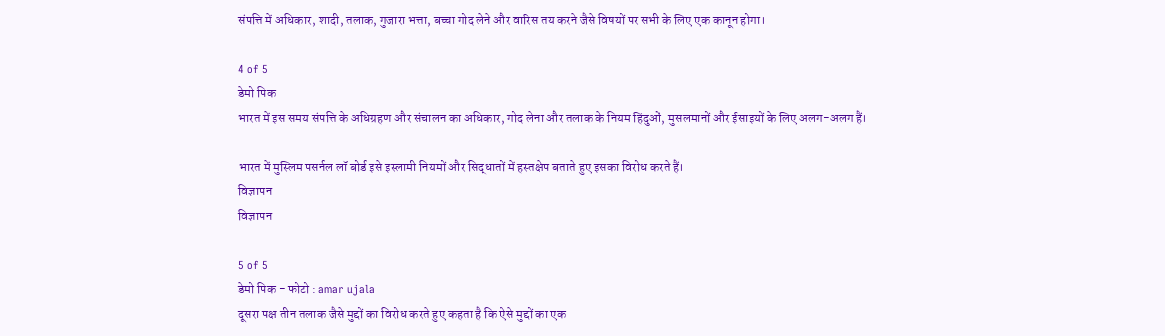संपत्ति में अधिकार, शादी, तलाक, गुजारा भत्ता, बच्चा गोद लेने और वारिस तय करने जैसे विषयों पर सभी के लिए एक कानून होगा।

4 of 5
डेमो पिक
भारत में इस समय संपत्ति के अधिग्रहण और संचालन का अधिकार, गोद लेना और तलाक के नियम हिंदुओं, मुसलमानों और ईसाइयों के लिए अलग-अलग हैं।

भारत में मुस्लिम पसर्नल लॉ बोर्ड इसे इस्लामी नियमों और सिद्धातों में हस्तक्षेप बताते हुए इसका विरोध करते हैं।
विज्ञापन
विज्ञापन

5 of 5
डेमो पिक - फोटो : amar ujala
दूसरा पक्ष तीन तलाक जैसे मुद्दों का विरोध करते हुए कहता है कि ऐसे मुद्दों का एक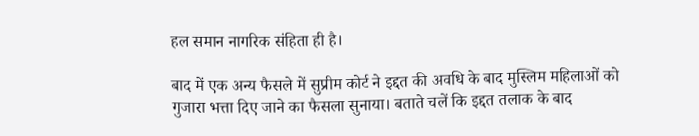हल समान नागरिक संहिता ही है।

बाद में एक अन्य फैसले में सुप्रीम कोर्ट ने इद्दत की अवधि के बाद मुस्लिम महिलाओं को गुजारा भत्ता दिए जाने का फैसला सुनाया। बताते चलें कि इद्दत तलाक के बाद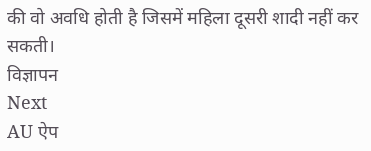की वो अवधि होती है जिसमें महिला दूसरी शादी नहीं कर सकती।
विज्ञापन
Next
AU ऐप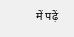में पढ़ें